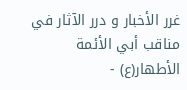غرر الأخبار و درر الآثار في مناقب أبي الأئمة الأطهار(ع) -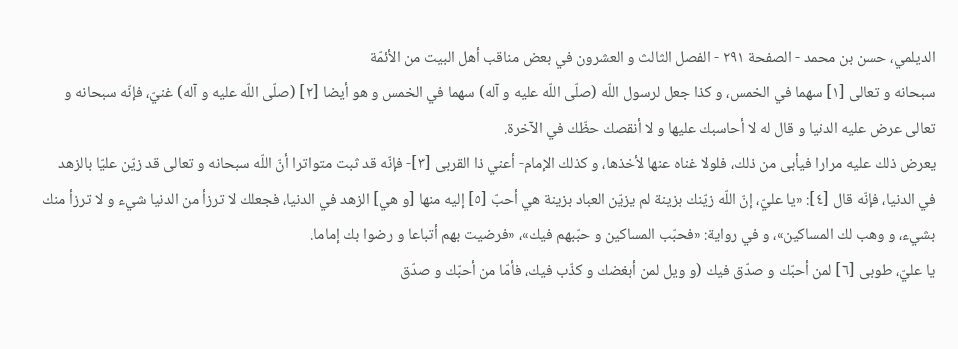الديلمي، حسن بن محمد - الصفحة ٢٩١ - الفصل الثالث و العشرون في بعض مناقب أهل البيت من الأئمّة
سبحانه و تعالى [١] سهما في الخمس، و كذا جعل لرسول اللّه (صلّى اللّه عليه و آله) سهما في الخمس و هو أيضا [٢] (صلّى اللّه عليه و آله) غنيّ، فإنّه سبحانه و تعالى عرض عليه الدنيا و قال له لا أحاسبك عليها و لا أنقصك حظّك في الآخرة.
يعرض ذلك عليه مرارا فيأبى من ذلك، فلولا غناه عنها لأخذها، و كذلك الإمام- أعني ذا القربى [٣]- فإنّه قد ثبت متواترا أنّ اللّه سبحانه و تعالى قد زيّن عليّا بالزهد في الدنيا، فإنّه قال [٤]: «يا عليّ، إنّ اللّه زيّنك بزينة لم يزيّن العباد بزينة هي أحبّ [٥] إليه منها [و هي] الزهد في الدنيا، فجعلك لا ترزأ من الدنيا شيء و لا ترزأ منك بشيء، و وهب لك المساكين»، و في رواية: «فحبّب المساكين و حبّبهم فيك»، «فرضيت بهم أتباعا و رضوا بك إماما.
يا عليّ، طوبى [٦] لمن أحبّك و صدّق فيك (و ويل لمن أبغضك و كذّب فيك، فأمّا من أحبّك و صدّق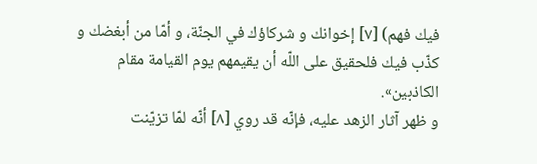فيك فهم) [٧] إخوانك و شركاؤك في الجنّة، و أمّا من أبغضك و كذّب فيك فلحقيق على اللّه أن يقيمهم يوم القيامة مقام الكاذبين».
و ظهر آثار الزهد عليه، فإنّه قد روي [٨] أنّه لمّا تزيّنت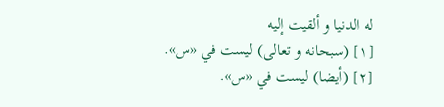له الدنيا و ألقيت إليه
[١] (سبحانه و تعالى) ليست في «س».
[٢] (أيضا) ليست في «س».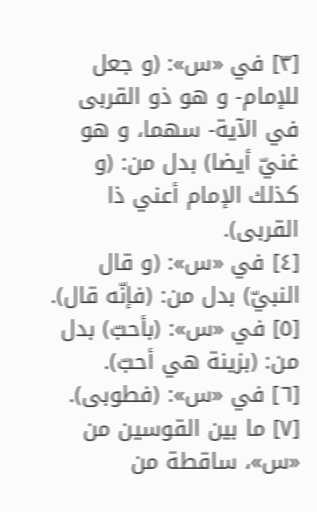[٣] في «س»: (و جعل للإمام- و هو ذو القربى في الآية- سهما، و هو غنيّ أيضا) بدل من: (و كذلك الإمام أعني ذا القربى).
[٤] في «س»: (و قال النبيّ) بدل من: (فإنّه قال).
[٥] في «س»: (بأحبّ) بدل من: (بزينة هي أحبّ).
[٦] في «س»: (فطوبى).
[٧] ما بين القوسين من «س»، ساقطة من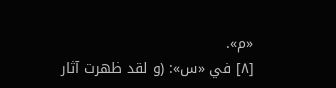«م».
[٨] في «س»: (و لقد ظهرت آثار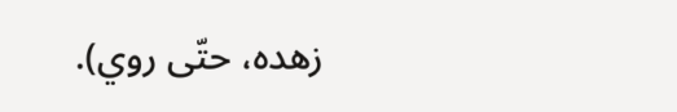زهده، حتّى روي).